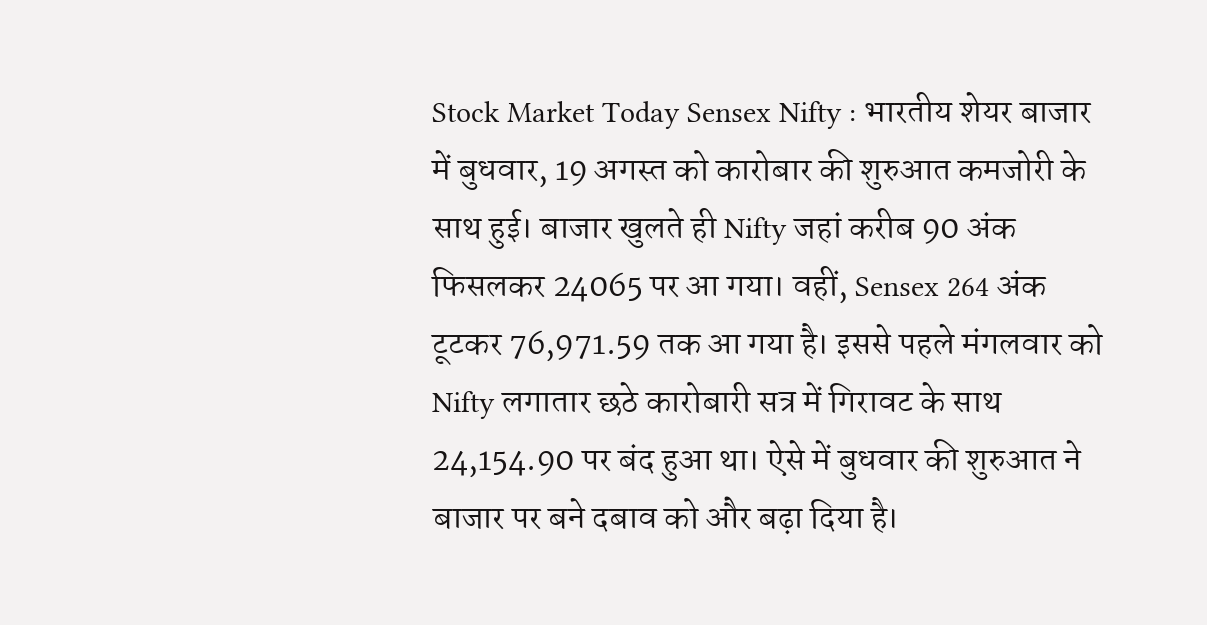Stock Market Today Sensex Nifty : भारतीय शेयर बाजार में बुधवार, 19 अगस्त को कारोबार की शुरुआत कमजोरी के साथ हुई। बाजार खुलते ही Nifty जहां करीब 90 अंक फिसलकर 24065 पर आ गया। वहीं, Sensex 264 अंक टूटकर 76,971.59 तक आ गया है। इससे पहले मंगलवार को Nifty लगातार छठे कारोबारी सत्र में गिरावट के साथ 24,154.90 पर बंद हुआ था। ऐसे में बुधवार की शुरुआत ने बाजार पर बने दबाव को और बढ़ा दिया है।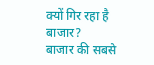क्यों गिर रहा है बाजार?
बाजार की सबसे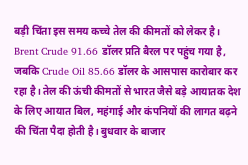बड़ी चिंता इस समय कच्चे तेल की कीमतों को लेकर है। Brent Crude 91.66 डॉलर प्रति बैरल पर पहुंच गया है, जबकि Crude Oil 85.66 डॉलर के आसपास कारोबार कर रहा है। तेल की ऊंची कीमतों से भारत जैसे बड़े आयातक देश के लिए आयात बिल, महंगाई और कंपनियों की लागत बढ़ने की चिंता पैदा होती है। बुधवार के बाजार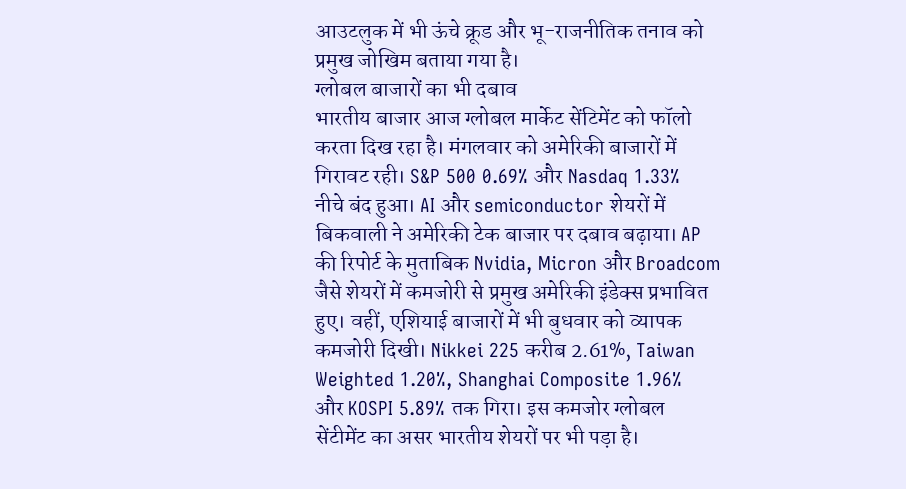आउटलुक में भी ऊंचे क्रूड और भू-राजनीतिक तनाव को प्रमुख जोखिम बताया गया है।
ग्लोबल बाजारों का भी दबाव
भारतीय बाजार आज ग्लोबल मार्केट सेंटिमेंट को फॉलो करता दिख रहा है। मंगलवार को अमेरिकी बाजारों में गिरावट रही। S&P 500 0.69% और Nasdaq 1.33% नीचे बंद हुआ। AI और semiconductor शेयरों में बिकवाली ने अमेरिकी टेक बाजार पर दबाव बढ़ाया। AP की रिपोर्ट के मुताबिक Nvidia, Micron और Broadcom जैसे शेयरों में कमजोरी से प्रमुख अमेरिकी इंडेक्स प्रभावित हुए। वहीं, एशियाई बाजारों में भी बुधवार को व्यापक कमजोरी दिखी। Nikkei 225 करीब 2.61%, Taiwan Weighted 1.20%, Shanghai Composite 1.96% और KOSPI 5.89% तक गिरा। इस कमजोर ग्लोबल सेंटीमेंट का असर भारतीय शेयरों पर भी पड़ा है।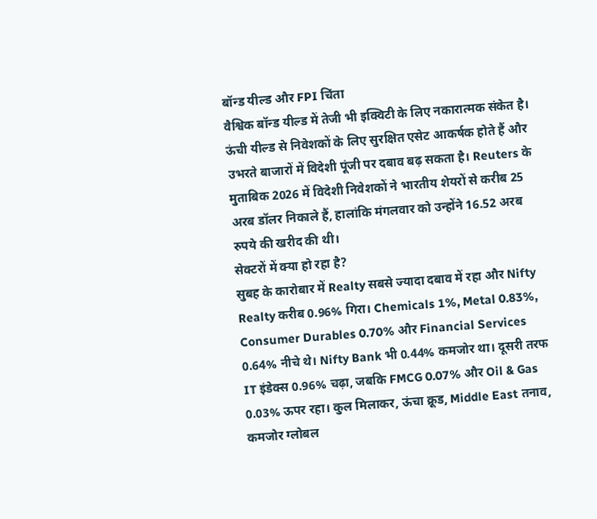बॉन्ड यील्ड और FPI चिंता
वैश्विक बॉन्ड यील्ड में तेजी भी इक्विटी के लिए नकारात्मक संकेत है। ऊंची यील्ड से निवेशकों के लिए सुरक्षित एसेट आकर्षक होते हैं और उभरते बाजारों में विदेशी पूंजी पर दबाव बढ़ सकता है। Reuters के मुताबिक 2026 में विदेशी निवेशकों ने भारतीय शेयरों से करीब 25 अरब डॉलर निकाले हैं, हालांकि मंगलवार को उन्होंने 16.52 अरब रुपये की खरीद की थी।
सेक्टरों में क्या हो रहा है?
सुबह के कारोबार में Realty सबसे ज्यादा दबाव में रहा और Nifty Realty करीब 0.96% गिरा। Chemicals 1%, Metal 0.83%, Consumer Durables 0.70% और Financial Services 0.64% नीचे थे। Nifty Bank भी 0.44% कमजोर था। दूसरी तरफ IT इंडेक्स 0.96% चढ़ा, जबकि FMCG 0.07% और Oil & Gas 0.03% ऊपर रहा। कुल मिलाकर, ऊंचा क्रूड, Middle East तनाव, कमजोर ग्लोबल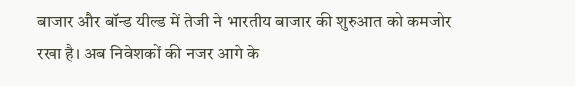बाजार और बॉन्ड यील्ड में तेजी ने भारतीय बाजार की शुरुआत को कमजोर रखा है। अब निवेशकों की नजर आगे के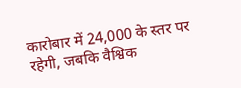कारोबार में 24,000 के स्तर पर रहेगी, जबकि वैश्विक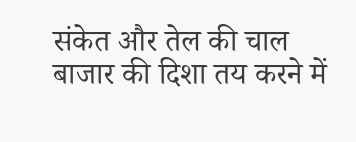संकेत और तेल की चाल बाजार की दिशा तय करने में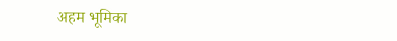अहम भूमिका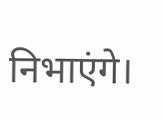निभाएंगे।